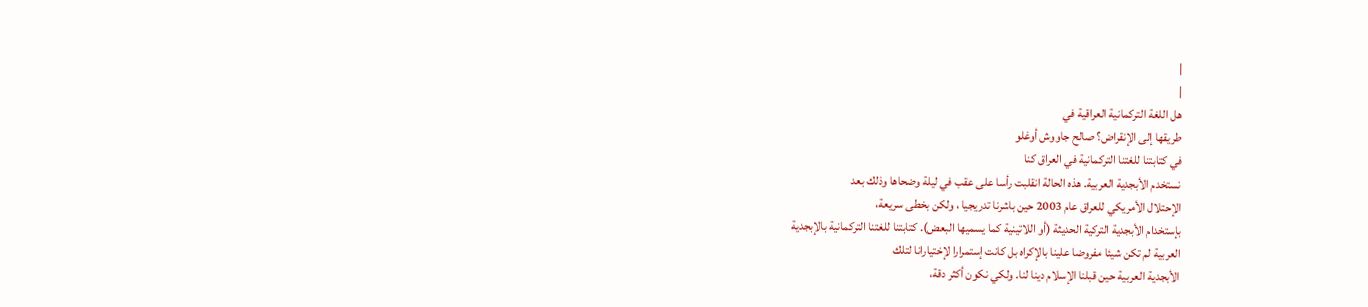|
|
هل اللغة التركمانية العراقية في
طريقها إلى الإنقراض؟ صالح جاووش أوغلو
في كتابتنا للغتنا التركمانية في العراق كنا
نستخدم الأبجدية العربية. هذه الحالة انقلبت رأسا على عقب في ليلة وضحاها وذلك بعد
الإحتلال الأمريكي للعراق عام 2003 حين باشرنا تدريجيا ، ولكن بخطى سريعة،
بإستخدام الأبجدية التركية الحديثة (أو اللاتينية كما يسميها البعض). كتابتنا للغتنا التركمانية بالإبجدية
العربية لم تكن شيئا مفروضا علينا بالإكراه بل كانت إستمرارا لإختيارانا لتلك
الأبجدية العربية حين قبلنا الإسلام دينا لنا. ولكي نكون أكثر دقة،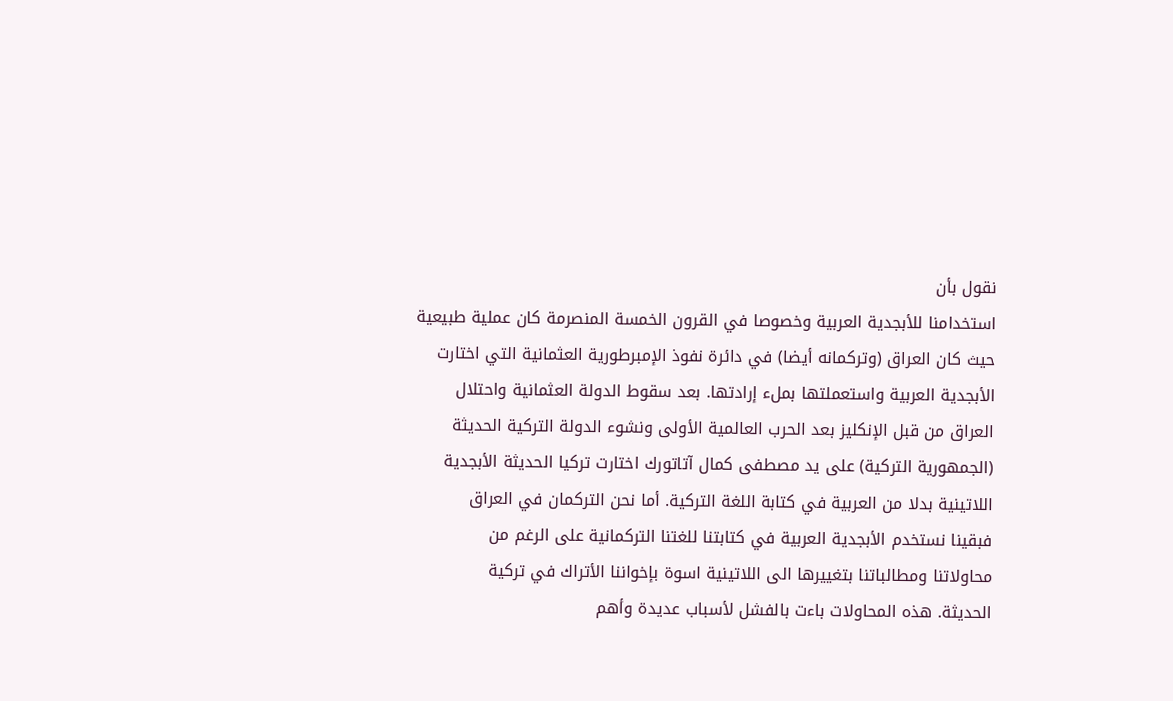نقول بأن
استخدامنا للأبجدية العربية وخصوصا في القرون الخمسة المنصرمة كان عملية طبيعية
حيث كان العراق (وتركمانه أيضا) في دائرة نفوذ الإمبرطورية العثمانية التي اختارت
الأبجدية العربية واستعملتها بملء إرادتها. بعد سقوط الدولة العثمانية واحتلال
العراق من قبل الإنكليز بعد الحرب العالمية الأولى ونشوء الدولة التركية الحديثة
(الجمهورية التركية) على يد مصطفى كمال آتاتورك اختارت تركيا الحديثة الأبجدية
اللاتينية بدلا من العربية في كتابة اللغة التركية. أما نحن التركمان في العراق
فبقينا نستخدم الأبجدية العربية في كتابتنا للغتنا التركمانية على الرغم من
محاولاتنا ومطالباتنا بتغييرها الى اللاتينية اسوة بإخواننا الأتراك في تركية
الحديثة. هذه المحاولات باءت بالفشل لأسباب عديدة وأهم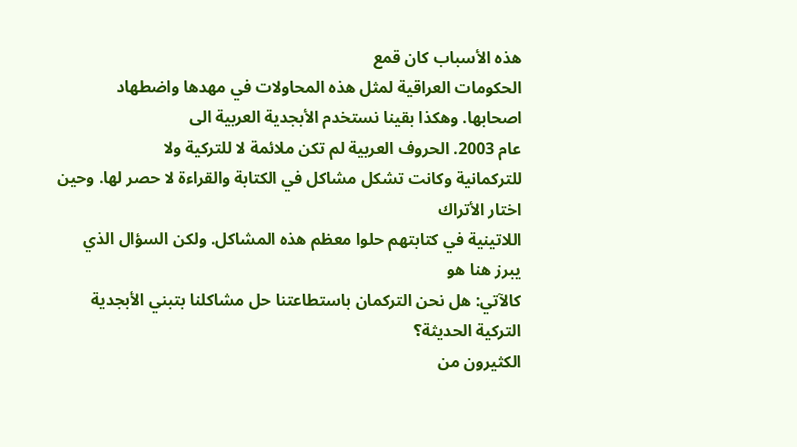هذه الأسباب كان قمع
الحكومات العراقية لمثل هذه المحاولات في مهدها واضطهاد اصحابها. وهكذا بقينا نستخدم الأبجدية العربية الى
عام 2003. الحروف العربية لم تكن ملائمة لا للتركية ولا
للتركمانية وكانت تشكل مشاكل في الكتابة والقراءة لا حصر لها. وحين اختار الأتراك
اللاتينية في كتابتهم حلوا معظم هذه المشاكل. ولكن السؤال الذي يبرز هنا هو
كالآتي: هل نحن التركمان باستطاعتنا حل مشاكلنا بتبني الأبجدية التركية الحديثة؟
الكثيرون من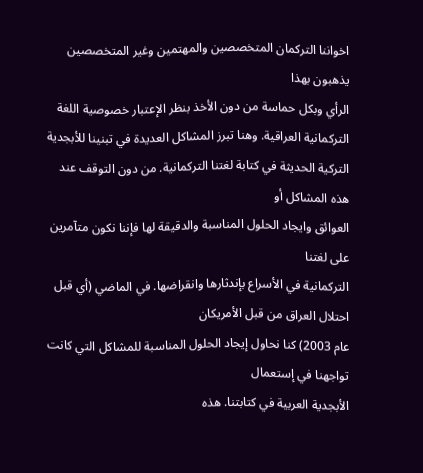اخواننا التركمان المتخصصين والمهتمين وغير المتخصصين يذهبون بهذا
الرأي وبكل حماسة من دون الأخذ بنظر الإعتبار خصوصية اللغة التركمانية العراقية. وهنا تبرز المشاكل العديدة في تبنينا للأبجدية
التركية الحديثة في كتابة لغتنا التركمانية. من دون التوقف عند هذه المشاكل أو
العوائق وايجاد الحلول المناسبة والدقيقة لها فإننا نكون متآمرين على لغتنا
التركمانية في الأسراع بإندثارها وانقراضها. في الماضي (أي قبل احتلال العراق من قبل الأمريكان
عام 2003) كنا نحاول إيجاد الحلول المناسبة للمشاكل التي كانت تواجهنا في إستعمال
الأبجدية العربية في كتابتنا. هذه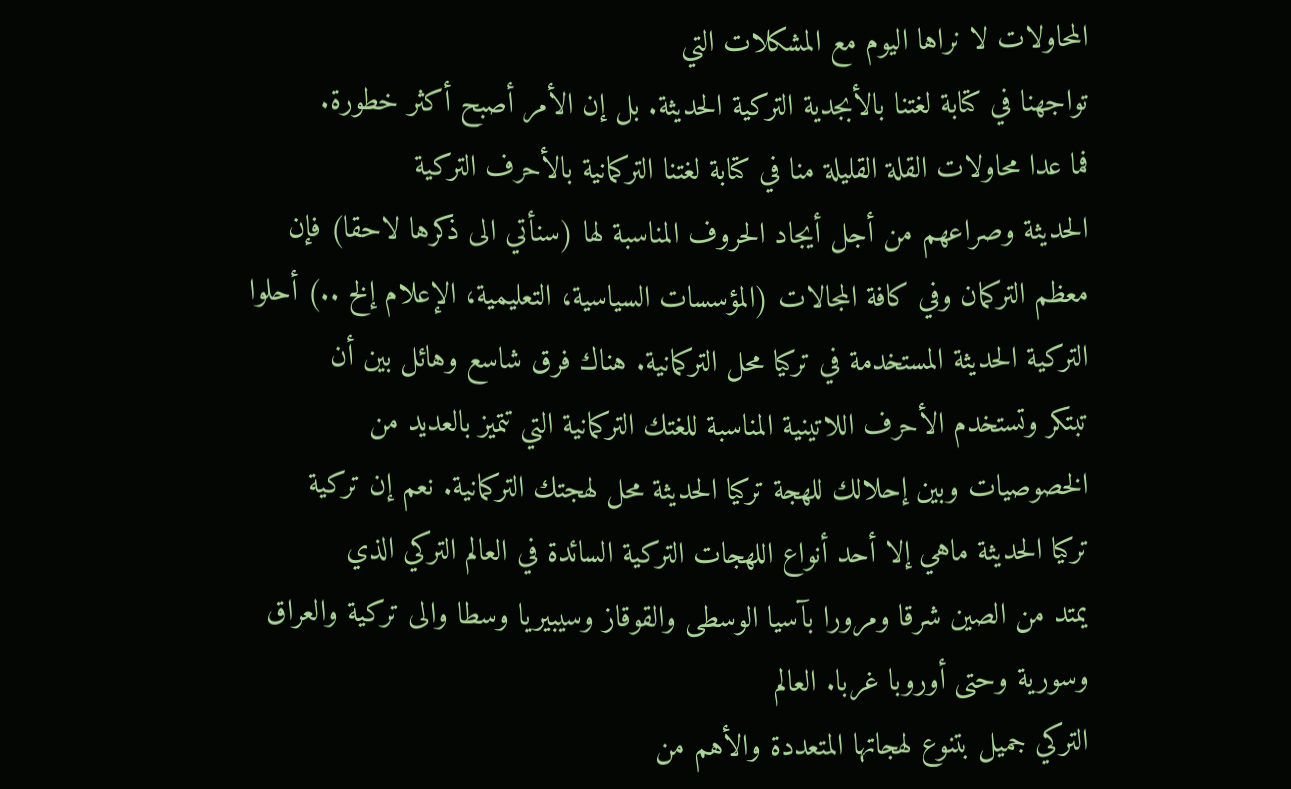المحاولات لا نراها اليوم مع المشكلات التي
تواجهنا في كتابة لغتنا بالأبجدية التركية الحديثة. بل إن الأمر أصبح أكثر خطورة.
فما عدا محاولات القلة القليلة منا في كتابة لغتنا التركمانية بالأحرف التركية
الحديثة وصراعهم من أجل أيجاد الحروف المناسبة لها (سنأتي الى ذكرها لاحقا) فإن
معظم التركمان وفي كافة المجالات (المؤسسات السياسية، التعليمية، الإعلام إلخ ..) أحلوا
التركية الحديثة المستخدمة في تركيا محل التركمانية. هناك فرق شاسع وهائل بين أن
تبتكر وتستخدم الأحرف اللاتينية المناسبة للغتك التركمانية التي تتميز بالعديد من
الخصوصيات وبين إحلالك للهجة تركيا الحديثة محل لهجتك التركمانية. نعم إن تركية
تركيا الحديثة ماهي إلا أحد أنواع اللهجات التركية السائدة في العالم التركي الذي
يمتد من الصين شرقا ومرورا بآسيا الوسطى والقوقاز وسيبيريا وسطا والى تركية والعراق
وسورية وحتى أوروبا غربا. العالم
التركي جميل بتنوع لهجاتها المتعددة والأهم من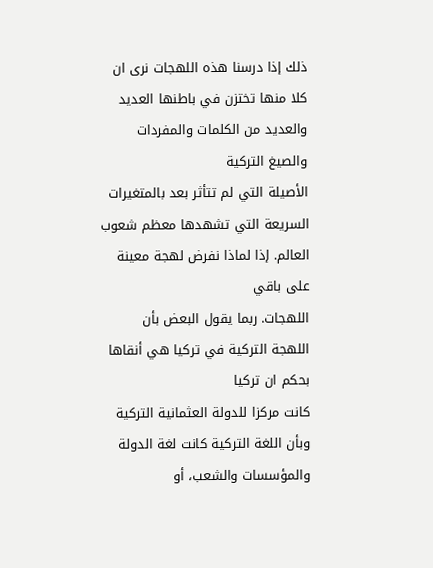ذلك إذا درسنا هذه اللهجات نرى ان
كلا منها تختزن في باطنها العديد والعديد من الكلمات والمفردات والصيغ التركية
الأصيلة التي لم تتأثر بعد بالمتغيرات السريعة التي تشهدها معظم شعوب العالم. إذا لماذا نفرض لهجة معينة على باقي
اللهجات. ربما يقول البعض بأن اللهجة التركية في تركيا هي أنقاها بحكم ان تركيا
كانت مركزا للدولة العثمانية التركية وبأن اللغة التركية كانت لغة الدولة
والمؤسسات والشعب، أو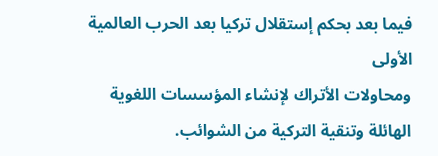فيما بعد بحكم إستقلال تركيا بعد الحرب العالمية الأولى
ومحاولات الأتراك لإنشاء المؤسسات اللغوية الهائلة وتنقية التركية من الشوائب.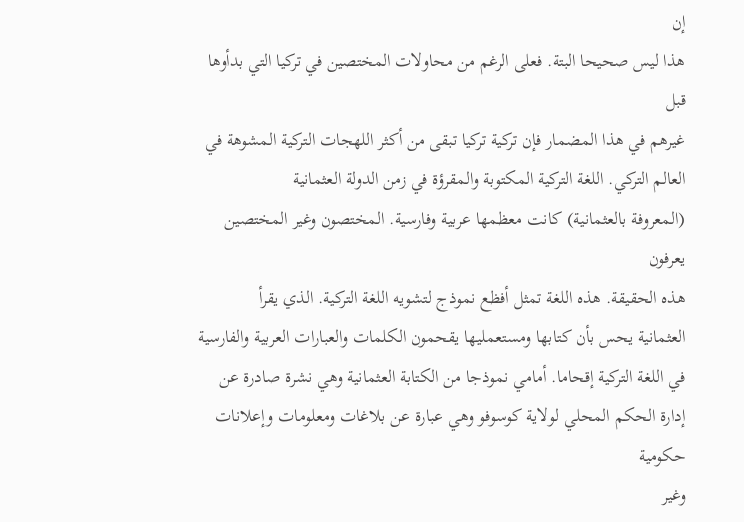إن
هذا ليس صحيحا البتة. فعلى الرغم من محاولات المختصين في تركيا التي بدأوها قبل
غيرهم في هذا المضمار فإن تركية تركيا تبقى من أكثر اللهجات التركية المشوهة في
العالم التركي. اللغة التركية المكتوبة والمقرؤة في زمن الدولة العثمانية
(المعروفة بالعثمانية) كانت معظمها عربية وفارسية. المختصون وغير المختصين يعرفون
هذه الحقيقة. هذه اللغة تمثل أفظع نموذج لتشويه اللغة التركية. الذي يقرأ
العثمانية يحس بأن كتابها ومستعمليها يقحمون الكلمات والعبارات العربية والفارسية
في اللغة التركية إقحاما. أمامي نموذجا من الكتابة العثمانية وهي نشرة صادرة عن
إدارة الحكم المحلي لولاية كوسوفو وهي عبارة عن بلاغات ومعلومات وإعلانات حكومية
وغير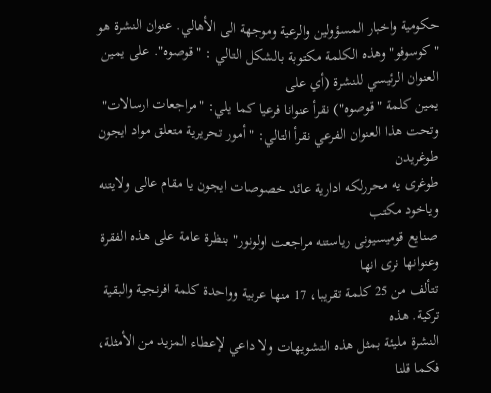حكومية واخبار المسؤولين والرعية وموجهة الى الأهالي. عنوان النشرة هو
"كوسوفو" وهذه الكلمة مكتوبة بالشكل التالي : "قوصوه". على يمين العنوان الرئيسي للنشرة (أي على
يمين كلمة "قوصوه") نقرأ عنوانا فرعيا كما يلي: "مراجعات ارسالات" وتحت هذا العنوان الفرعي نقرأ التالي: "أمور تحريرية متعلق مواد ايجون طوغريدن
طوغرى يه محررلكه ادارية عائد خصوصات ايجون يا مقام عالى ولايتنه وياخود مكتب
صنايع قوميسيونى رياستنه مراجعت اولونور" بنظرة عامة على هذه الفقرة وعنوانها نرى انها
تتألف من 25 كلمة تقريبا، 17 منها عربية وواحدة كلمة افرنجية والبقية تركية. هذه
النشرة مليئة بمثل هذه التشويهات ولا داعي لإعطاء المزيد من الأمثلة، فكما قلنا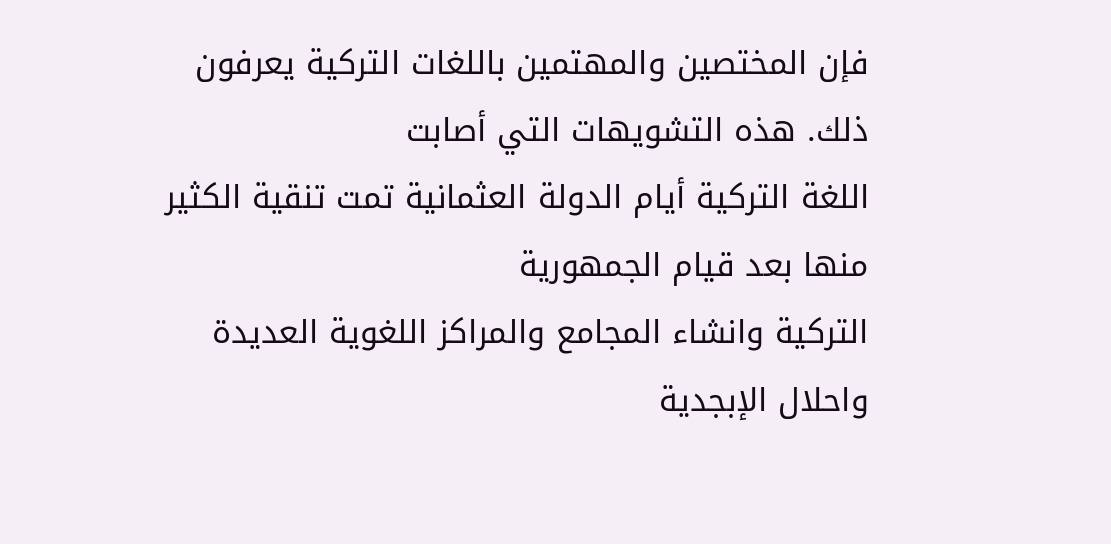فإن المختصين والمهتمين باللغات التركية يعرفون ذلك. هذه التشويهات التي أصابت
اللغة التركية أيام الدولة العثمانية تمت تنقية الكثير منها بعد قيام الجمهورية
التركية وانشاء المجامع والمراكز اللغوية العديدة واحلال الإبجدية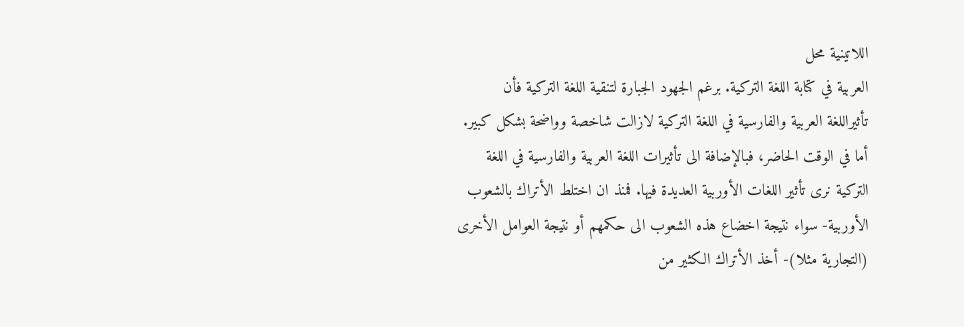اللاتينية محل
العربية في كتابة اللغة التركية. برغم الجهود الجبارة لتنقية اللغة التركية فأن
تأثيراللغة العربية والفارسية في اللغة التركية لازالت شاخصة وواضحة بشكل كبير.
أما في الوقت الحاضر، فبالإضافة الى تأثيرات اللغة العربية والفارسية في اللغة
التركية نرى تأثير اللغات الأوربية العديدة فيها. فمنذ ان اختلط الأتراك بالشعوب
الأوربية- سواء نتيجة اخضاع هذه الشعوب الى حكمهم أو نتيجة العوامل الأخرى
(التجارية مثلا)- أخذ الأتراك الكثير من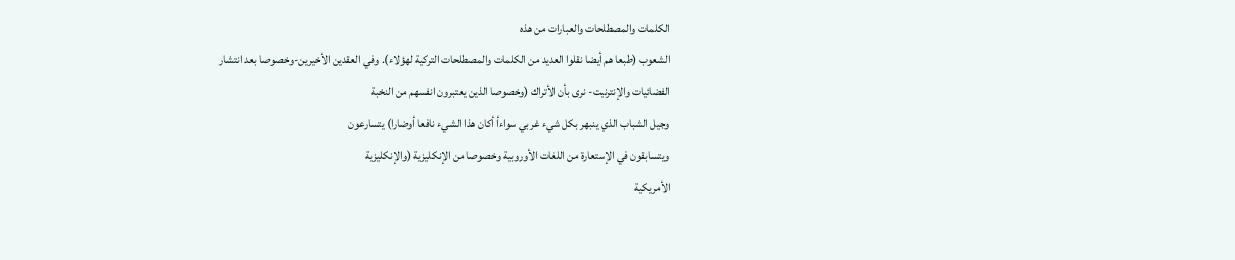الكلمات والمصطلحات والعبارات من هذه
الشعوب (طبعا هم أيضا نقلوا العديد من الكلمات والمصطلحات التركية لهؤلاء). وفي العقدين الأخيرين-وخصوصا بعد انتشار
الفضائيات والإنترنيت- نرى بأن الأتراك (وخصوصا الذين يعتبرون انفسهم من النخبة
وجيل الشباب الذي ينبهر بكل شيء غربي سواءأ أكان هذا الشيء نافعا أوضارا) يتسارعون
ويتسابقون في الإستعارة من اللغات الأوروبية وخصوصا من الإنكليزية (والإنكليزية
الأمريكية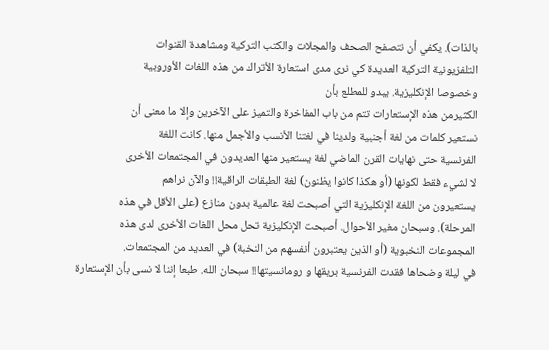بالذات). يكفي أن نتصفح الصحف والمجلات والكتب التركية ومشاهدة القنوات
التلفزيونية التركية العديدة كي نرى مدى استعارة الأتراك من هذه اللغات الأوروبية
وخصوصا الإنكليزية. يبدو للمطلع بأن
الكثيرمن هذه الإستعارات تتم من باب المفاخرة والتميز على الآخرين وإلا ما معنى أن
نستعير كلمات من لغة أجنبية ولدينا في لغتنا الأنسب والأجمل منها. كانت اللغة
الفرنسية حتى نهايات القرن الماضي لغة يستعير منها العديدون في المجتمعات الأخرى
لا لشيء فقط لكونها (أو هكذا كانوا يظنون) لغة الطبقات الراقية!! والآن نراهم
يستعيرون من اللغة الإنكليزية التي أصبحت لغة عالمية بدون منازع (على الأقل في هذه
المرحلة). وسبحان مغير الأحوال. أصبحت الإنكليزية تحل محل اللغات الأخرى لدى هذه
المجموعات النخبوية (أو الذين يعتبرون أنفسهم من النخبة) في العديد من المجتمعات.
في ليلة وضحاها فقدت الفرنسية بريقها و رومانسيتها!! سبحان الله. طبعا إننا لا نسى بأن الإستعارة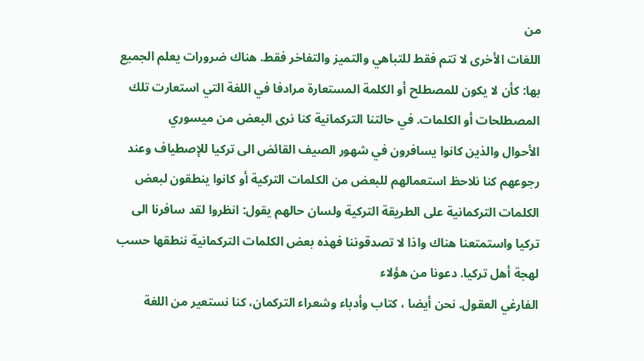من
اللغات الأخرى لا تتم فقط للتباهي والتميز والتفاخر فقط. هناك ضرورات يعلم الجميع
بها: كأن لا يكون للمصطلح أو الكلمة المستعارة مرادفا في اللغة التي استعارت تلك
المصطلحات أو الكلمات. في حالتنا التركمانية كنا نرى البعض من ميسوري
الأحوال والذين كانوا يسافرون في شهور الصيف القائض الى تركيا للإصطياف وعند
رجوعهم كنا نلاحظ استعمالهم للبعض من الكلمات التركية أو كانوا ينطقون لبعض
الكلمات التركمانية على الطريقة التركية ولسان حالهم يقول: انظروا لقد سافرنا الى
تركيا واستمتعنا هناك واذا لا تصدقوننا فهذه بعض الكلمات التركمانية ننطقها حسب
لهجة أهل تركيا. دعونا من هؤلاء
الفارغي العقول. نحن أيضا ، كتاب وأدباء وشعراء التركمان، كنا نستعير من اللغة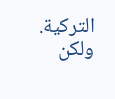التركية. ولكن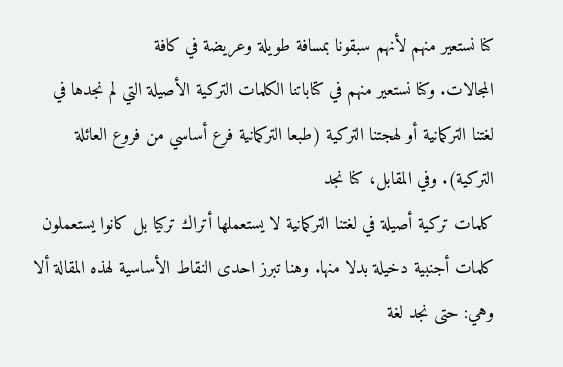كنا نستعير منهم لأنهم سبقونا بمسافة طويلة وعريضة في كافة
المجالات. وكنا نستعير منهم في كتاباتنا الكلمات التركية الأصيلة التي لم نجدها في
لغتنا التركمانية أو لهجتنا التركية (طبعا التركمانية فرع أساسي من فروع العائلة
التركية). وفي المقابل، كنا نجد
كلمات تركية أصيلة في لغتنا التركمانية لا يستعملها أتراك تركيا بل كانوا يستعملون
كلمات أجنبية دخيلة بدلا منها. وهنا تبرز احدى النقاط الأساسية لهذه المقالة ألا
وهي: حتى نجد لغة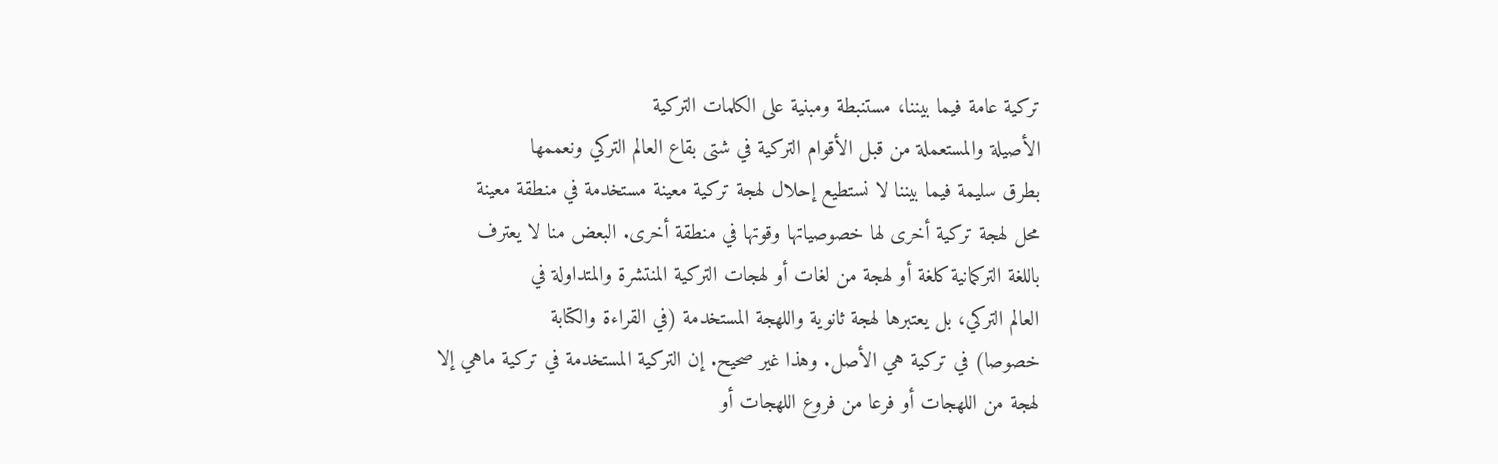تركية عامة فيما بيننا، مستنبطة ومبنية على الكلمات التركية
الأصيلة والمستعملة من قبل الأقوام التركية في شتى بقاع العالم التركي ونعممها
بطرق سليمة فيما بيننا لا نستطيع إحلال لهجة تركية معينة مستخدمة في منطقة معينة
محل لهجة تركية أخرى لها خصوصياتها وقوتها في منطقة أخرى. البعض منا لا يعترف
باللغة التركمانية كلغة أو لهجة من لغات أو لهجات التركية المنتشرة والمتداولة في
العالم التركي، بل يعتبرها لهجة ثانوية واللهجة المستخدمة (في القراءة والكتابة
خصوصا) في تركية هي الأصل. وهذا غير صحيح. إن التركية المستخدمة في تركية ماهي إلا
لهجة من اللهجات أو فرعا من فروع اللهجات أو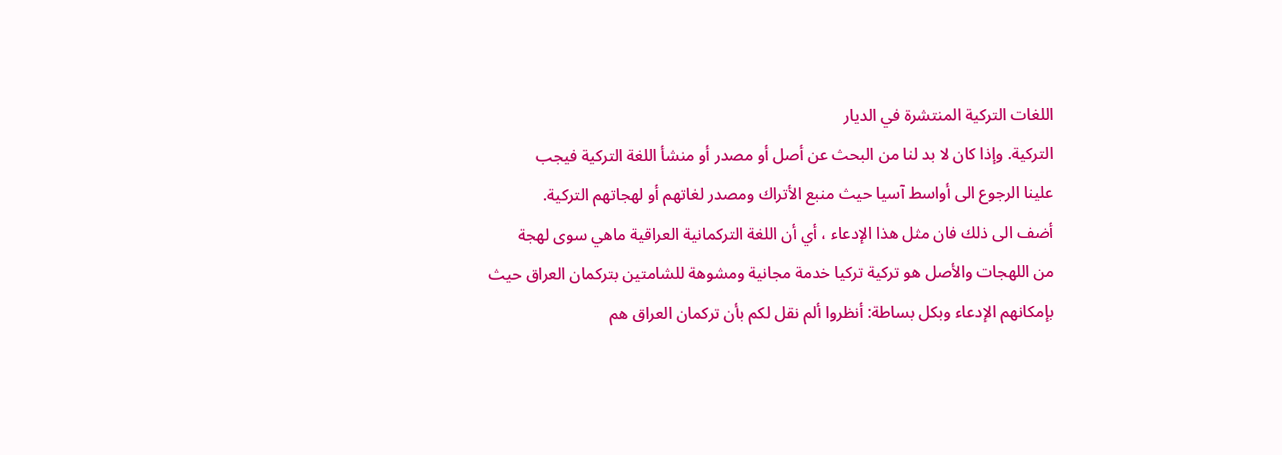اللغات التركية المنتشرة في الديار
التركية. وإذا كان لا بد لنا من البحث عن أصل أو مصدر أو منشأ اللغة التركية فيجب
علينا الرجوع الى أواسط آسيا حيث منبع الأتراك ومصدر لغاتهم أو لهجاتهم التركية.
أضف الى ذلك فان مثل هذا الإدعاء ، أي أن اللغة التركمانية العراقية ماهي سوى لهجة
من اللهجات والأصل هو تركية تركيا خدمة مجانية ومشوهة للشامتين بتركمان العراق حيث
بإمكانهم الإدعاء وبكل بساطة: أنظروا ألم نقل لكم بأن تركمان العراق هم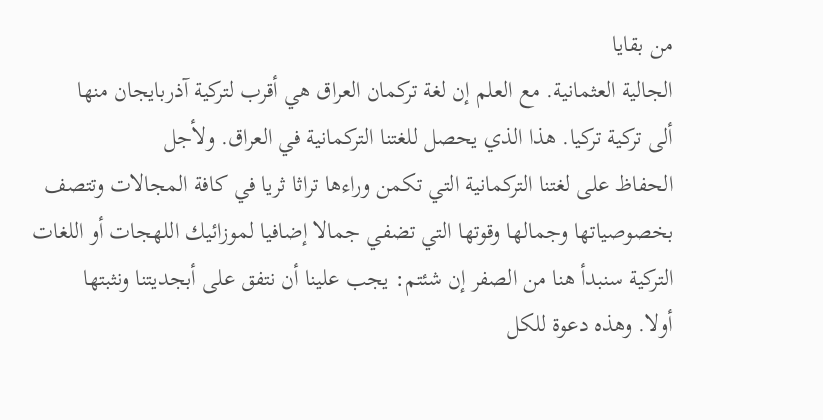من بقايا
الجالية العثمانية. مع العلم إن لغة تركمان العراق هي أقرب لتركية آذربايجان منها
ألى تركية تركيا. هذا الذي يحصل للغتنا التركمانية في العراق. ولأجل
الحفاظ على لغتنا التركمانية التي تكمن وراءها تراثا ثريا في كافة المجالات وتتصف
بخصوصياتها وجمالها وقوتها التي تضفي جمالا إضافيا لموزائيك اللهجات أو اللغات
التركية سنبدأ هنا من الصفر إن شئتم: يجب علينا أن نتفق على أبجديتنا ونثبتها
أولا. وهذه دعوة للكل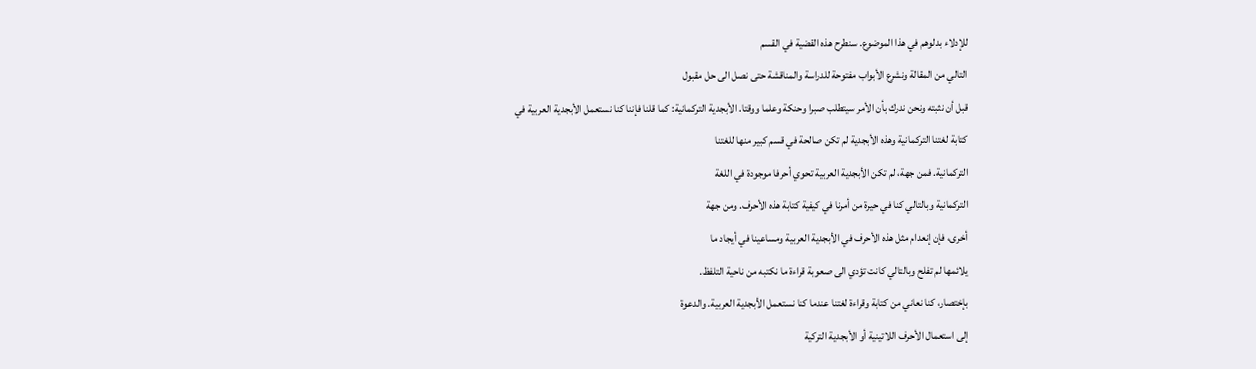للإدلاء بدلوهم في هذا الموضوع. سنطرح هذه القضية في القسم
التالي من المقالة ونشرع الأبواب مفتوحة للدراسة والمناقشة حتى نصل الى حل مقبول
قبل أن نثبته ونحن ندرك بأن الأمر سيتطلب صبرا وحنكة وعلما ووقتا. الأبجدية التركمانية: كما قلنا فإننا كنا نستعمل الأبجدية العربية في
كتابة لغتنا التركمانية وهذه الأبجدية لم تكن صالحة في قسم كبير منها للغتنا
التركمانية. فمن جهة، لم تكن الأبجدية العربية تحوي أحرفا موجودة في اللغة
التركمانية وبالتالي كنا في حيرة من أمرنا في كيفية كتابة هذه الأحرف. ومن جهة
أخرى، فإن إنعدام مثل هذه الأحرف في الأبجدية العربية ومساعينا في أيجاد ما
يلائمها لم تفلح وبالتالي كانت تؤدي الى صعوبة قراءة ما نكتبه من ناحية التلفظ.
بإختصار، كنا نعاني من كتابة وقراءة لغتنا عندما كنا نستعمل الأبجدية العربية. والدعوة
إلى استعمال الأحرف اللاتينية أو الأبجدية التركية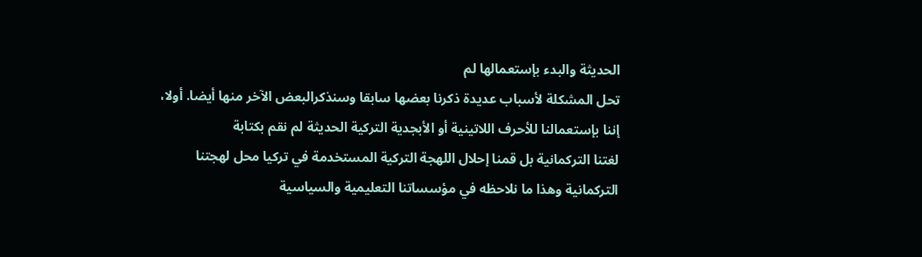الحديثة والبدء بإستعمالها لم
تحل المشكلة لأسباب عديدة ذكرنا بعضها سابقا وسنذكرالبعض الآخر منها أيضا. أولا،
إننا بإستعمالنا للأحرف اللاتينية أو الأبجدية التركية الحديثة لم نقم بكتابة
لغتنا التركمانية بل قمنا إحلال اللهجة التركية المستخدمة في تركيا محل لهجتنا
التركمانية وهذا ما نلاحظه في مؤسساتنا التعليمية والسياسية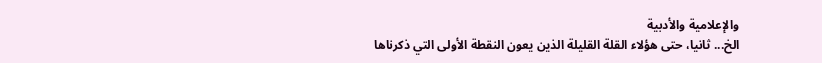والإعلامية والأدبية
الخ... ثانيا، حتى هؤلاء القلة القليلة الذين يعون النقطة الأولى التي ذكرناها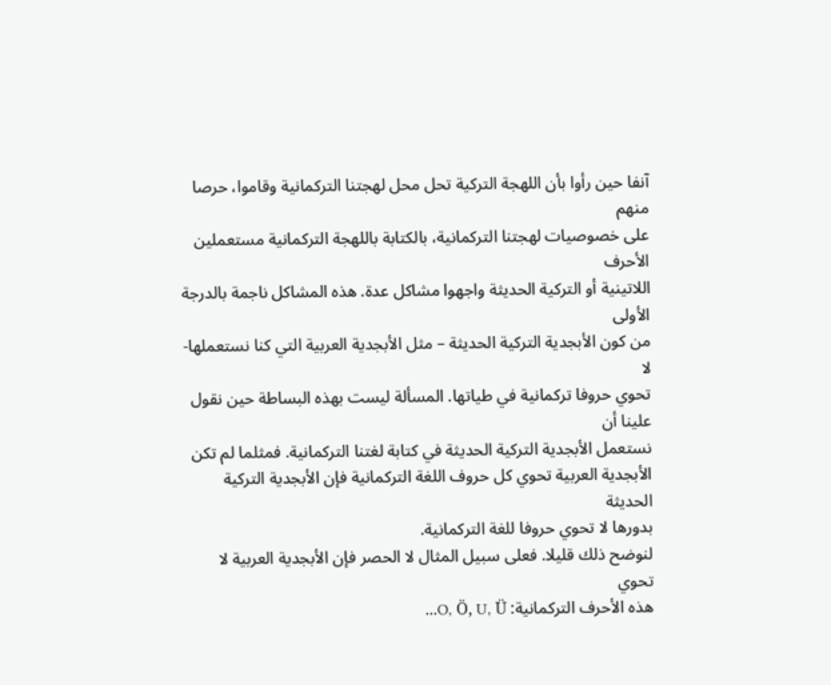آنفا حين رأوا بأن اللهجة التركية تحل محل لهجتنا التركمانية وقاموا، حرصا منهم
على خصوصيات لهجتنا التركمانية، بالكتابة باللهجة التركمانية مستعملين الأحرف
اللاتينية أو التركية الحديثة واجهوا مشاكل عدة. هذه المشاكل ناجمة بالدرجة الأولى
من كون الأبجدية التركية الحديثة – مثل الأبجدية العربية التي كنا نستعملها- لا
تحوي حروفا تركمانية في طياتها. المسألة ليست بهذه البساطة حين نقول علينا أن
نستعمل الأبجدية التركية الحديثة في كتابة لغتنا التركمانية. فمثلما لم تكن
الأبجدية العربية تحوي كل حروف اللغة التركمانية فإن الأبجدية التركية الحديثة
بدورها لا تحوي حروفا للغة التركمانية.
لنوضح ذلك قليلا. فعلى سبيل المثال لا الحصر فإن الأبجدية العربية لا تحوي
هذه الأحرف التركمانية: O, Ö, U, Ü...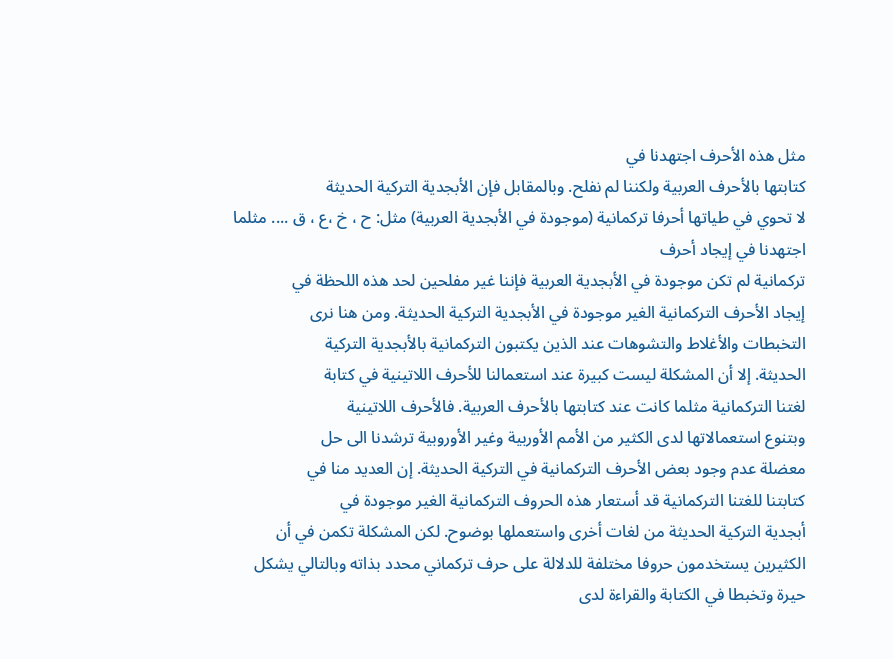مثل هذه الأحرف اجتهدنا في
كتابتها بالأحرف العربية ولكننا لم نفلح. وبالمقابل فإن الأبجدية التركية الحديثة
لا تحوي في طياتها أحرفا تركمانية (موجودة في الأبجدية العربية) مثل: ح ، خ ،ع ، ق .... مثلما اجتهدنا في إيجاد أحرف
تركمانية لم تكن موجودة في الأبجدية العربية فإننا غير مفلحين لحد هذه اللحظة في
إيجاد الأحرف التركمانية الغير موجودة في الأبجدية التركية الحديثة. ومن هنا نرى
التخبطات والأغلاط والتشوهات عند الذين يكتبون التركمانية بالأبجدية التركية
الحديثة. إلا أن المشكلة ليست كبيرة عند استعمالنا للأحرف اللاتينية في كتابة
لغتنا التركمانية مثلما كانت عند كتابتها بالأحرف العربية. فالأحرف اللاتينية
وبتنوع استعمالاتها لدى الكثير من الأمم الأوربية وغير الأوروبية ترشدنا الى حل
معضلة عدم وجود بعض الأحرف التركمانية في التركية الحديثة. إن العديد منا في
كتابتنا للغتنا التركمانية قد أستعار هذه الحروف التركمانية الغير موجودة في
أبجدية التركية الحديثة من لغات أخرى واستعملها بوضوح. لكن المشكلة تكمن في أن
الكثيرين يستخدمون حروفا مختلفة للدلالة على حرف تركماني محدد بذاته وبالتالي يشكل
حيرة وتخبطا في الكتابة والقراءة لدى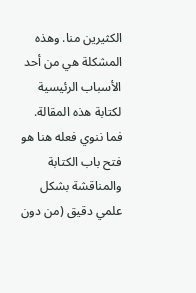الكثيرين منا. وهذه المشكلة هي من أحد
الأسباب الرئيسية لكتابة هذه المقالة. فما ننوي فعله هنا هو فتح باب الكتابة
والمناقشة بشكل علمي دقيق (من دون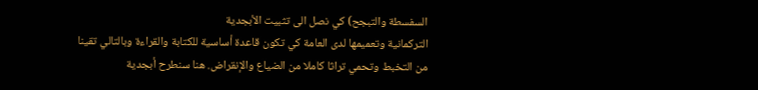السفسطة والتبجح) كي نصل الى تثبيت الأبجدية
التركمانية وتعميمها لدى العامة كي تكون قاعدة أساسية للكتابة والقراءة وبالتالي تقينا
من التخبط وتحمي تراثا كاملا من الضياع والإنقراض. هنا سنطرح أبجدية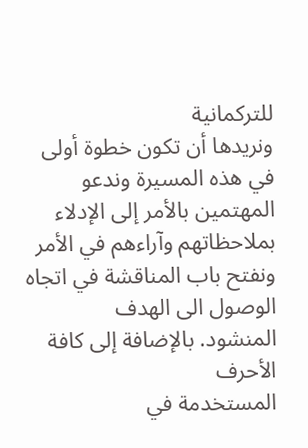للتركمانية
ونريدها أن تكون خطوة أولى في هذه المسيرة وندعو المهتمين بالأمر إلى الإدلاء
بملاحظاتهم وآراءهم في الأمر ونفتح باب المناقشة في اتجاه الوصول الى الهدف
المنشود. بالإضافة إلى كافة الأحرف
المستخدمة في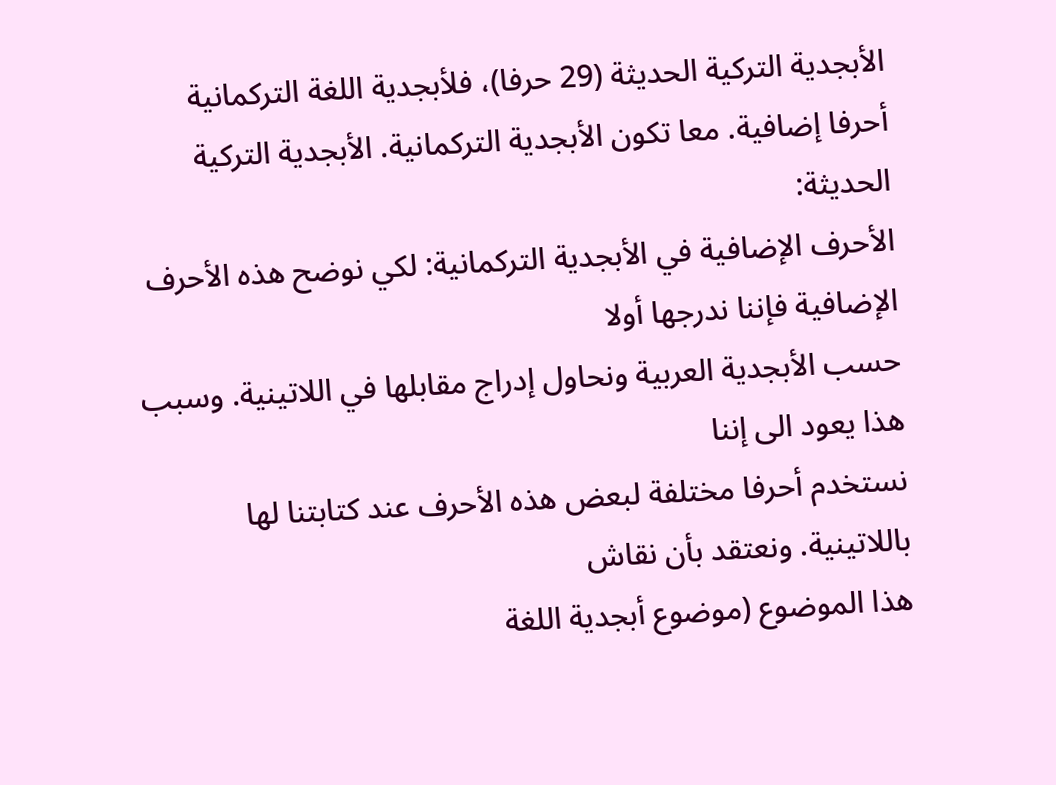الأبجدية التركية الحديثة (29 حرفا)، فلأبجدية اللغة التركمانية
أحرفا إضافية. معا تكون الأبجدية التركمانية. الأبجدية التركية الحديثة:
الأحرف الإضافية في الأبجدية التركمانية: لكي نوضح هذه الأحرف الإضافية فإننا ندرجها أولا
حسب الأبجدية العربية ونحاول إدراج مقابلها في اللاتينية. وسبب هذا يعود الى إننا
نستخدم أحرفا مختلفة لبعض هذه الأحرف عند كتابتنا لها باللاتينية. ونعتقد بأن نقاش
هذا الموضوع (موضوع أبجدية اللغة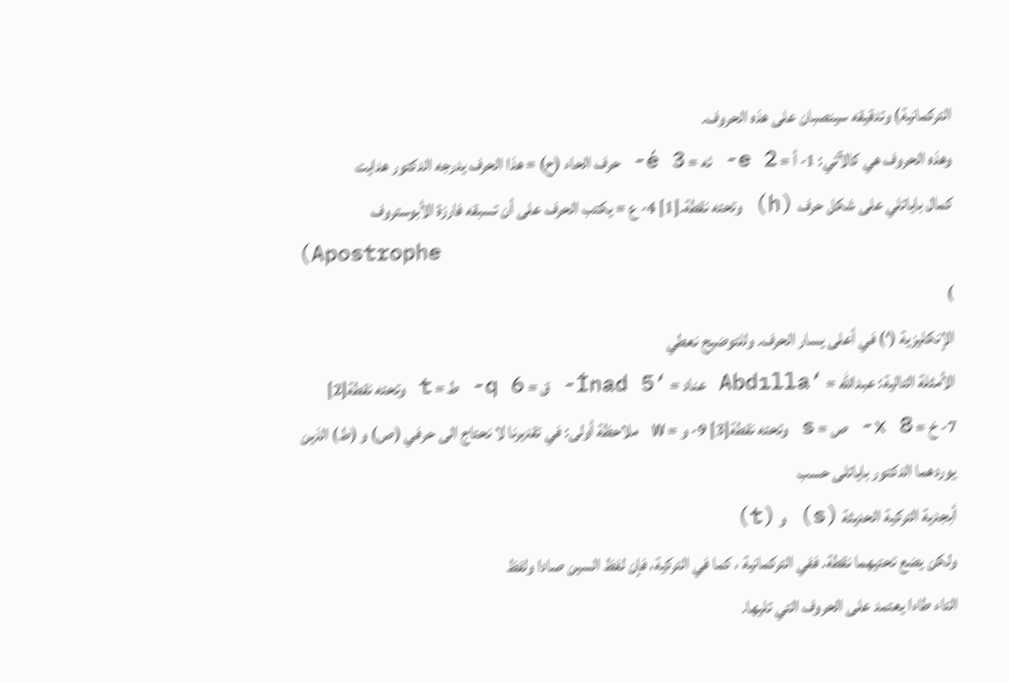التركمانية) وتدقيقه سينصبان على هذه الحروف.
وهذه الحروف هي كالآتي: 1- أ = e 2- ئه = é 3- حرف الحاء (ح) = هذا الحرف يدرجه الدكتور هدايت
كمال باياتلي على شكل حرف (h) وتحته نقطة.[1] 4- ع = يكتب الحرف على أن تسبقه فارزة الأبوستروف
(Apostrophe
)
الإنكليزية (‘) في أعلى يسار الحرف. وللتوضيح نعطي
الأمثلة التالية: عبدالله = ‘Abdılla عناد = ‘İnad 5- ق = q 6- ط = t وتحته نقطة[2]
7- خ = x 8- ص = s وتحته نقطة[3] 9- و = w ملاحظة أولى: في تقديرنا لا نحتاج الى حرفي (ص) و (ط) الذين يوردهما الدكتور باياتلى حسب
أبجدية التركية الحديثة (s) و (t)
ولكن يضع تحتيهما نقطة. ففي التركمانية ، كما في التركية، فإن لفظ السين صادا ولفظ
التاء طاءا يعتمد على الحروف التي تليها.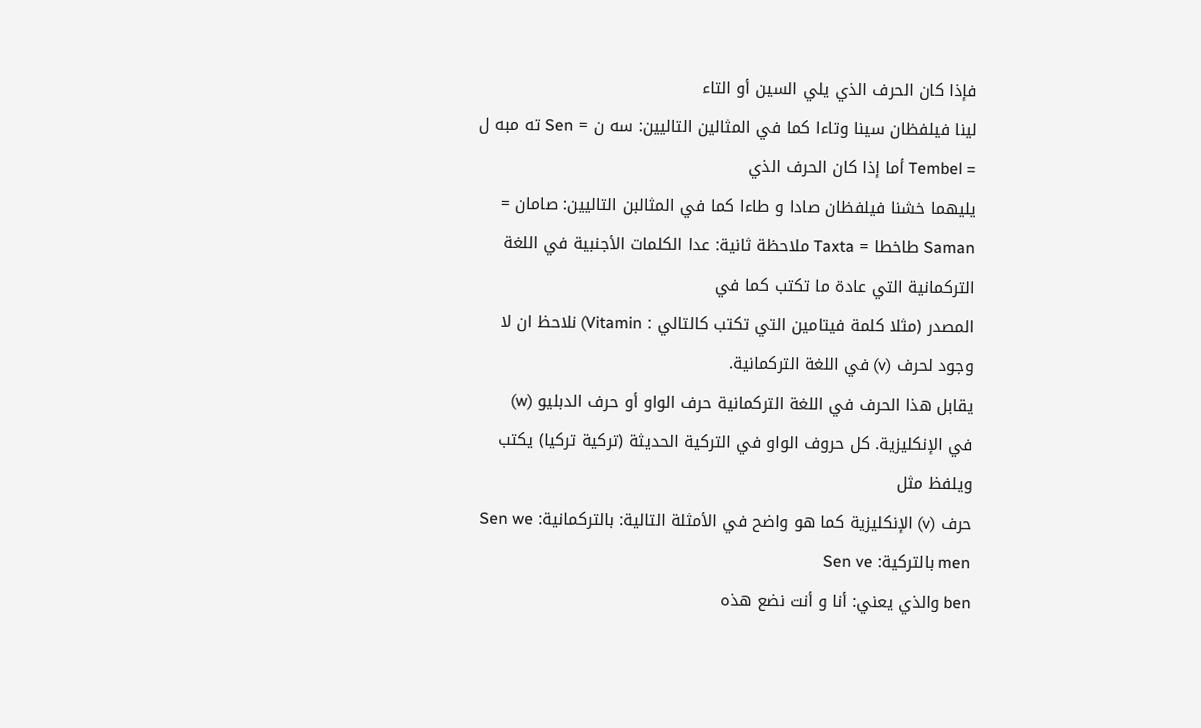فإذا كان الحرف الذي يلي السين أو التاء
لينا فيلفظان سينا وتاءا كما في المثالين التاليين: سه ن = Sen ته مبه ل = Tembel أما إذا كان الحرف الذي
يليهما خشنا فيلفظان صادا و طاءا كما في المثالبن التاليين: صامان = Saman طاخطا = Taxta ملاحظة ثانية: عدا الكلمات الأجنبية في اللغة التركمانية التي عادة ما تكتب كما في
المصدر (مثلا كلمة فيتامين التي تكتب كالتالي : Vitamin) نلاحظ ان لا وجود لحرف (v) في اللغة التركمانية.
يقابل هذا الحرف في اللغة التركمانية حرف الواو أو حرف الدبليو (w)
في الإنكليزية. كل حروف الواو في التركية الحديثة (تركية تركيا) يكتب ويلفظ مثل
حرف (v) الإنكليزية كما هو واضح في الأمثلة التالية: بالتركمانية: Sen we
men بالتركية: Sen ve
ben والذي يعني: أنا و أنت نضع هذه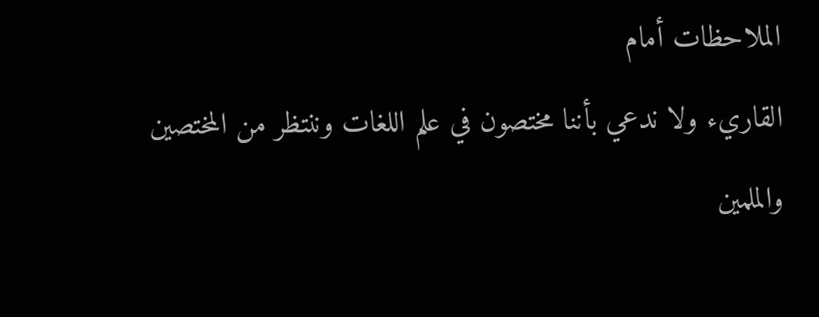الملاحظات أمام
القاريء ولا ندعي بأننا مختصون في علم اللغات وننتظر من المختصين والملمين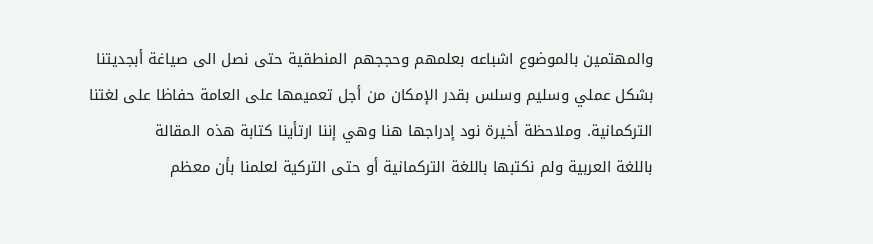والمهتمين بالموضوع اشباعه بعلمهم وحججهم المنطقية حتى نصل الى صياغة أبجديتنا
بشكل عملي وسليم وسلس بقدر الإمكان من أجل تعميمها على العامة حفاظا على لغتنا
التركمانية. وملاحظة أخيرة نود إدراجها هنا وهي إننا ارتأينا كتابة هذه المقالة
باللغة العربية ولم نكتبها باللغة التركمانية أو حتى التركية لعلمنا بأن معظم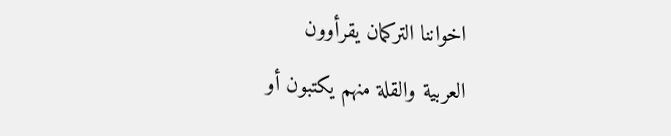اخواننا التركمان يقرأوون
العربية والقلة منهم يكتبون أو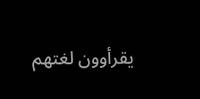يقرأوون لغتهم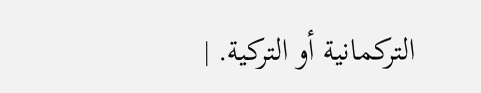التركمانية أو التركية. |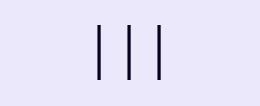|||